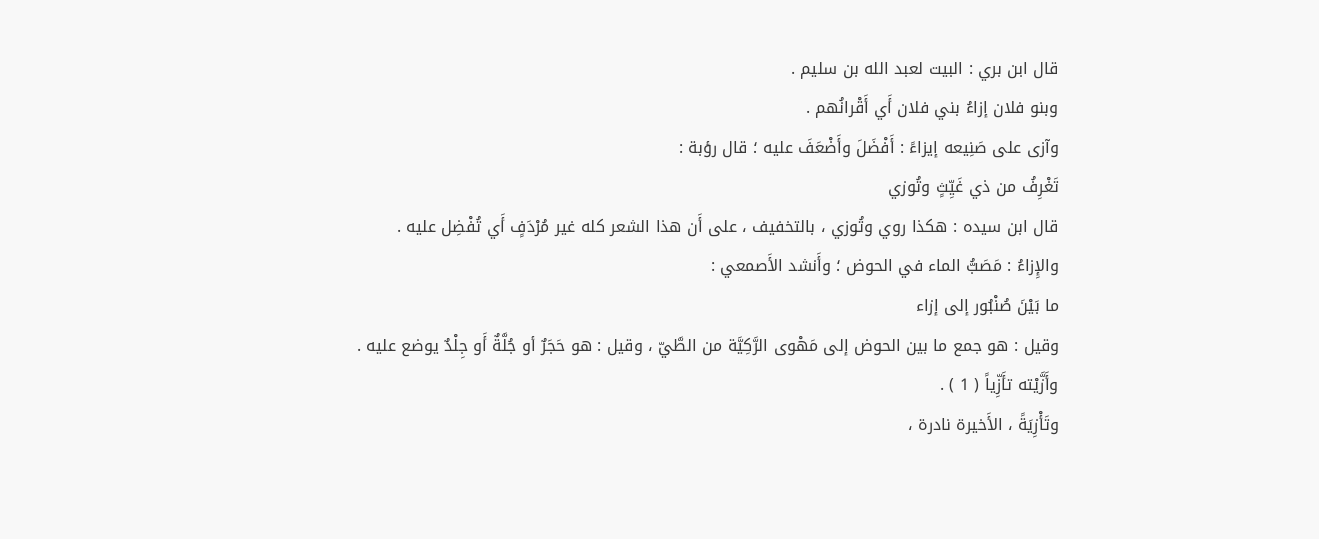قال ابن بري : البيت لعبد الله بن سليم .
وبنو فلان إزاءُ بني فلان أَي أَقْرانُهم .
وآزى على صَنِيعه إيزاءً : أَفْضَلَ وأَضْعَفَ عليه ؛ قال رؤبة :
تَغْرِفُ من ذي غَيِّثٍ وتُوزي
قال ابن سيده : هكذا روي وتُوزي ، بالتخفيف ، على أَن هذا الشعر كله غير مُرْدَفٍ أَي تُفْضِل عليه .
والإِزاءُ : مَصَبُّ الماء في الحوض ؛ وأَنشد الأَصمعي :
ما بَيْنَ صُنْبُور إلى إزاء
وقيل : هو جمع ما بين الحوض إلى مَهْوى الرَّكِيَّة من الطَّيّ ، وقيل : هو حَجَرٌ أو جُلَّةٌ أَو جِلْدٌ يوضع عليه .
وأَزَّيْته تأَزِّياً ( 1 ) .
وتَأْزِيَةً ، الأَخيرة نادرة ،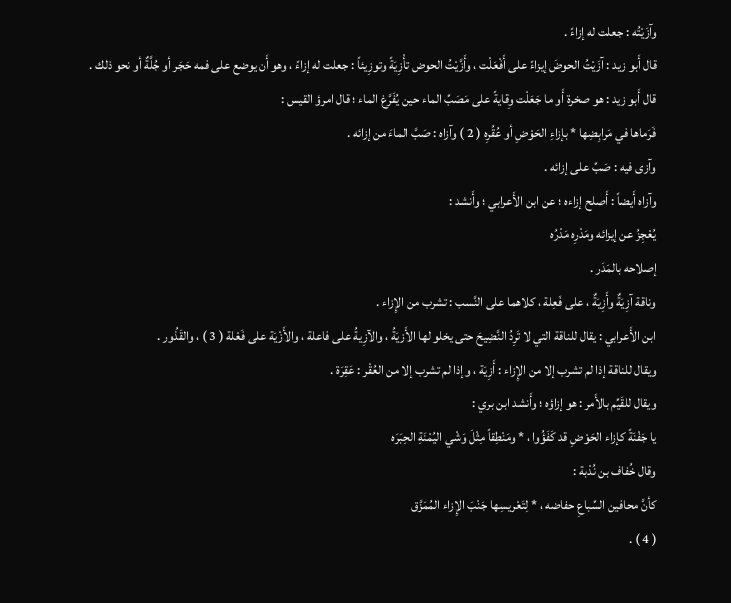وآزَيْتُه : جعلت له إزاءً .
قال أَبو زيد : آزَيْتُ الحوضَ إيزاءً على أَفْعَلْت ، وأَزَّيْتُ الحوض تأْزِيَةً وتوزِيئاً : جعلت له إزاءً ، وهو أَن يوضع على فمه حَجَر أو جُلَّةٌ أو نحو ذلك .
قال أَبو زيد : هو صخرة أَو ما جَعَلْت وِقايةً على مَصَبِّ الماء حين يُفَرَّغ الماء ؛ قال امرؤ القيس :
فَرَماها في مَرابِضِها * بإزاءِ الحَوْضِ أو عُقُرِه ( 2 ) وآزاه : صَبَّ الماءَ من إزائه .
وآزى فيه : صَبِّ على إزائه .
وآزاه أَيضاً : أَصلح إزاءه ؛ عن ابن الأَعرابي ؛ وأَنشد :
يُعْجِزُ عن إيزائه ومَدْرِه مَدْرُه
إصلاحه بالمَدَر .
وناقة آزِيَةٌ وأَزِيَةٌ ، على فَعِلة ، كلاهما على النَّسب : تشرب من الإِزاء .
ابن الأَعرابي : يقال للناقة التي لا تَرِدُ النَّضِيحَ حتى يخلو لها الأَزيَةُ ، والآزِيةُ على فاعلة ، والأَزْيَة على فَعْلة ( 3 ) ، والقَذُور .
ويقال للناقة إذا لم تشرب إلا من الإِزاء : أَزِيَة ، وإذا لم تشرب إلا من العُقْر : عَقِرَة .
ويقال للقَيِّم بالأَمر : هو إزاؤه ؛ وأَنشد ابن بري :
يا جَفْنَةً كإزاء الحَوْضِ قد كَفَؤُوا ، * ومَنْطِقاً مِثْلَ وَشْي اليُمْنَةِ الحِبَرَه
وقال خُفاف بن نُدْبة :
كأنَّ محافين السِّباعِ حفاضه ، * لِتَعْريسِها جَنْبَ الإِزاء المُمَزَّق
( 4 ) .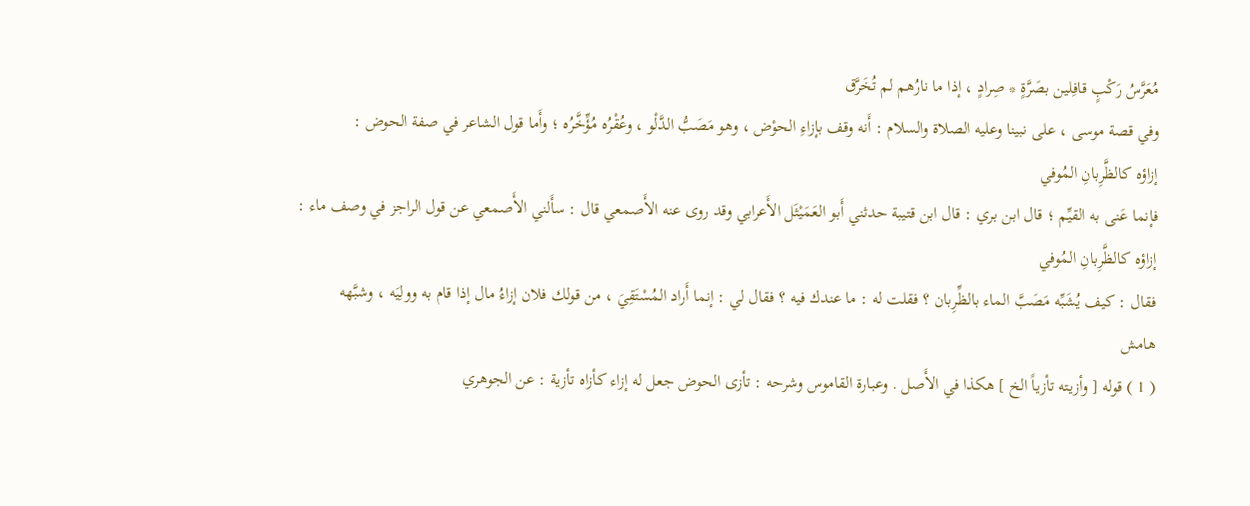مُعَرَّسُ رَكْبٍ قافِلين بصَرَّةٍ * صِرادٍ ، إذا ما نارُهم لم تُخَرَّق
وفي قصة موسى ، على نبينا وعليه الصلاة والسلام : أَنه وقف بإزاءِ الحوْض ، وهو مَصَبُّ الدَّلْو ، وعُقْرُه مُؤِّخَّرُه ؛ وأَما قول الشاعر في صفة الحوض :
إزاؤه كالظَّرِبانِ المُوفي
فإنما عَنى به القيِّم ؛ قال ابن بري : قال ابن قتيبة حدثني أَبو العَمَيْثَل الأَعرابي وقد روى عنه الأَصمعي قال : سأَلني الأَصمعي عن قول الراجز في وصف ماء :
إزاؤه كالظَّرِبانِ المُوفي
فقال : كيف يُشَبِّه مَصَبَّ الماء بالظِّرِبان ؟ فقلت له : ما عندك فيه ؟ فقال لي : إنما أَراد المُسْتَقِيَ ، من قولك فلان إزاءُ مال إذا قام به وولِيَه ، وشبَّهه
هامش
( 1 ) قوله [ وأزيته تأزياً الخ ] هكذا في الأَصل . وعبارة القاموس وشرحه : تأزى الحوض جعل له إزاء كأزاه تأزية : عن الجوهري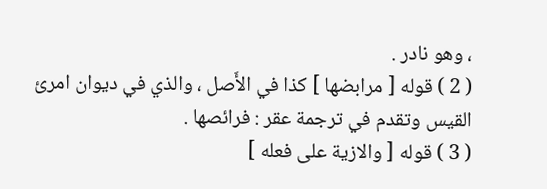، وهو نادر .
( 2 ) قوله [ مرابضها ] كذا في الأَصل ، والذي في ديوان امرئ القيس وتقدم في ترجمة عقر : فرائصها .
( 3 ) قوله [ والازية على فعله ]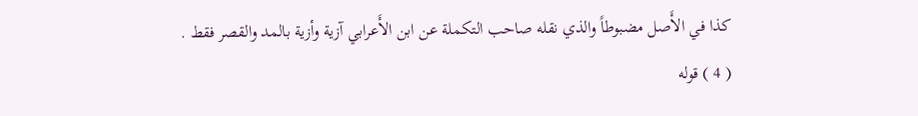كذا في الأَصل مضبوطاً والذي نقله صاحب التكملة عن ابن الأَعرابي آزية وأزية بالمد والقصر فقط .
( 4 ) قوله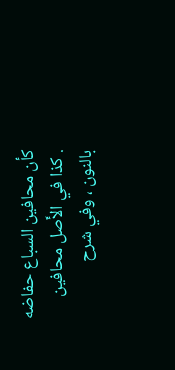كأن محافين السباع حفاضه
. كذا في الأَصل محافين بالنون ، وفي شرح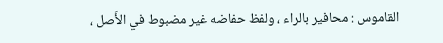القاموس : محافير بالراء ، ولفظ حفاضه غير مضبوط في الأَصل ،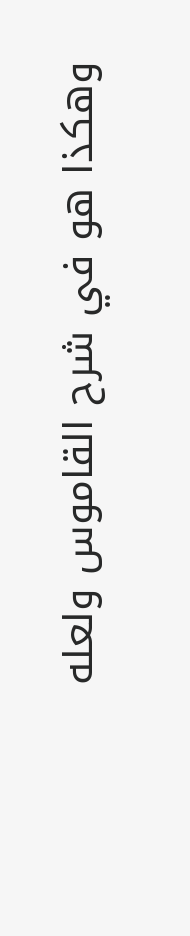وهكذا هو في شرح القاموس ولعله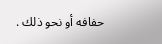حفافه أو نحو ذلك .